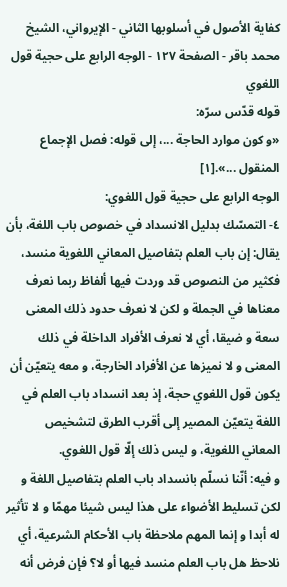كفاية الأصول في أسلوبها الثاني - الإيرواني، الشيخ محمد باقر - الصفحة ١٢٧ - الوجه الرابع على حجية قول اللغوي
قوله قدّس سرّه:
«و كون موارد الحاجة ...، إلى قوله: فصل الإجماع المنقول ...».[١]
الوجه الرابع على حجية قول اللغوي:
٤- التمسّك بدليل الانسداد في خصوص باب اللغة، بأن يقال: إن باب العلم بتفاصيل المعاني اللغوية منسد، فكثير من النصوص قد وردت فيها ألفاظ ربما نعرف معناها في الجملة و لكن لا نعرف حدود ذلك المعنى سعة و ضيقا، أي لا نعرف الأفراد الداخلة في ذلك المعنى و لا نميزها عن الأفراد الخارجة، و معه يتعيّن أن يكون قول اللغوي حجة، إذ بعد انسداد باب العلم في اللغة يتعيّن المصير إلى أقرب الطرق لتشخيص المعاني اللغوية، و ليس ذلك إلّا قول اللغوي.
و فيه: أنّنا نسلّم بانسداد باب العلم بتفاصيل اللغة و لكن تسليط الأضواء على هذا ليس شيئا مهمّا و لا تأثير له أبدا و إنما المهم ملاحظة باب الأحكام الشرعية، أي نلاحظ هل باب العلم منسد فيها أو لا؟ فإن فرض أنه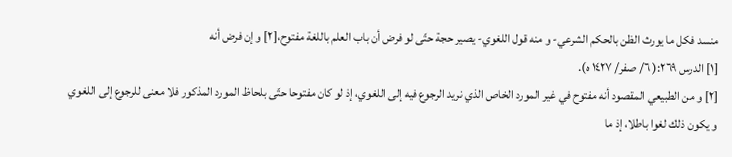منسد فكل ما يورث الظن بالحكم الشرعي- و منه قول اللغوي- يصير حجة حتّى لو فرض أن باب العلم باللغة مفتوح،[٢] و إن فرض أنه
[١] الدرس ٢٦٩:( ٦/ صفر/ ١٤٢٧ ه).
[٢] و من الطبيعي المقصود أنه مفتوح في غير المورد الخاص الذي نريد الرجوع فيه إلى اللغوي، إذ لو كان مفتوحا حتّى بلحاظ المورد المذكور فلا معنى للرجوع إلى اللغوي و يكون ذلك لغوا باطلا، إذ ما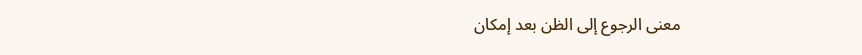معنى الرجوع إلى الظن بعد إمكان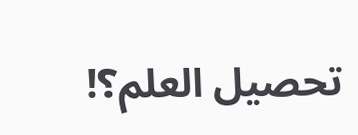تحصيل العلم؟!